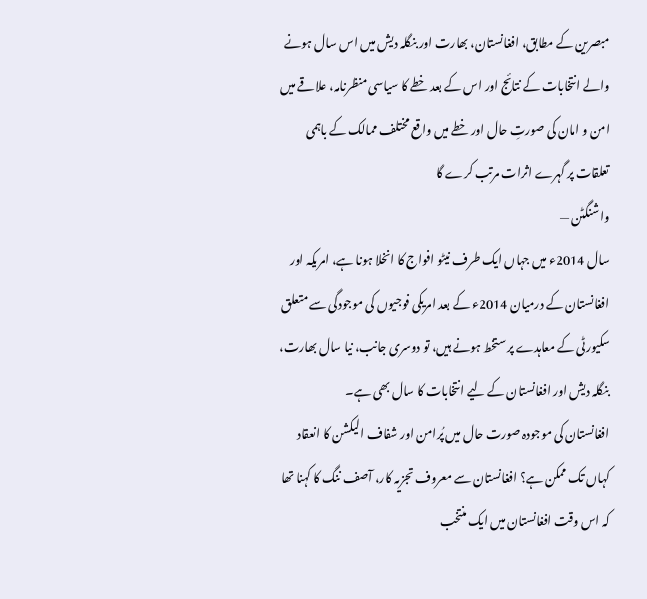مبصرین کے مطابق، افغانستان، بھارت اور بنگلہ دیش میں اس سال ہونے والے انتخابات کے نتائج اور اس کے بعد خطے کا سیاسی منظرنامہ، علاقے میں امن و امان کی صورتِ حال اور خطے میں واقع مختلف ممالک کے باہمی تعلقات پر گہرے اثرات مرتب کرے گا
واشنگٹن —
سال 2014ء میں جہاں ایک طرف نیٹو افواج کا انخلا ہونا ہے، امریکہ اور افغانستان کے درمیان 2014ء کے بعد امریکی فوجیوں کی موجودگی سے متعلق سکیورٹی کے معاہدے پر ستخط ہونے ہیں، تو دوسری جانب، نیا سال بھارت، بنگلہ دیش اور افغانستان کے لیے انتخابات کا سال بھی ہے۔
افغانستان کی موجودہ صورت حال میں پُرامن اور شفاف الیکشن کا انعقاد کہاں تک ممکن ہے؟ افغانستان سے معروف تجزیہ کار، آصف ننگ کا کہنا تھا کہ اس وقت افغانستان میں ایک منتخب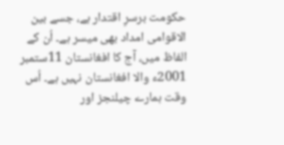حکومت برسرِ اقتدار ہے، جسے بین الاقوامی امداد بھی میسر ہے۔ اُن کے الفاظ میں، آج کا افغانستان 11ستمبر 2001ء والا افغانستان نہیں ہے۔ اُس وقت ہمارے چیلنجز اور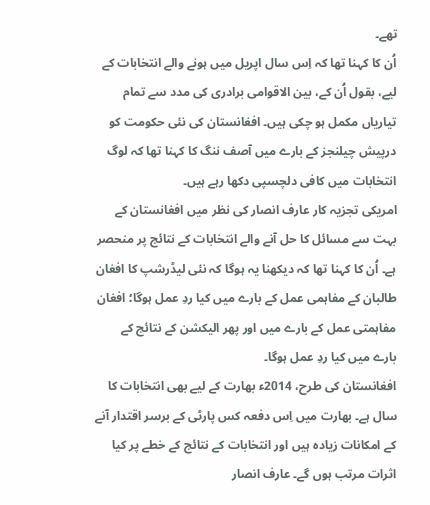تھے۔
اُن کا کہنا تھا کہ اِس سال اپریل میں ہونے والے انتخابات کے لیے، بقول اُن کے، بین الاقوامی برادری کی مدد سے تمام تیاریاں مکمل ہو چکی ہیں۔ افغانستان کی نئی حکومت کو درپیش چیلنجز کے بارے میں آصف ننگ کا کہنا تھا کہ لوگ انتخابات میں کافی دلچسپی دکھا رہے ہیں۔
امریکی تجزیہ کار عارف انصار کی نظر میں افغانستان کے بہت سے مسائل کا حل آنے والے انتخابات کے نتائج پر منحصر ہے۔ اُن کا کہنا تھا کہ دیکھنا یہ ہوگا کہ نئی لیڈرشپ کا افغان طالبان کے مفاہمی عمل کے بارے میں کیا ردِ عمل ہوگا؛ افغان مفاہمتی عمل کے بارے میں اور پھر الیکشن کے نتائج کے بارے میں کیا ردِ عمل ہوگا۔
افغانستان کی طرح، 2014ء بھارت کے لیے بھی انتخابات کا سال ہے۔ بھارت میں اِس دفعہ کس پارٹی کے برسر اقتدار آنے کے امکانات زیادہ ہیں اور انتخابات کے نتائج کے خطے پر کیا اثرات مرتب ہوں گے۔ عارف انصار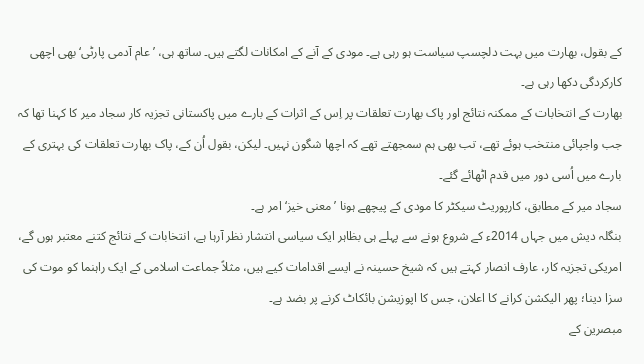کے بقول، بھارت میں بہت دلچسپ سیاست ہو رہی ہے۔ مودی کے آنے کے امکانات لگتے ہیں۔ ساتھ ہی، ’عام آدمی پارٹی‘ بھی اچھی کارکردگی دکھا رہی ہے۔
بھارت کے انتخابات کے ممکنہ نتائج اور پاک بھارت تعلقات پر اِس کے اثرات کے بارے میں پاکستانی تجزیہ کار سجاد میر کا کہنا تھا کہ جب واجپائی منتخب ہوئے تھے، تب بھی ہم سمجھتے تھے کہ اچھا شگون نہیں۔ لیکن، بقول اُن کے، پاک بھارت تعلقات کی بہتری کے بارے میں اُسی دور میں قدم اٹھائے گئے۔
سجاد میر کے مطابق، کارپوریٹ سیکٹر کا مودی کے پیچھے ہونا ’معنی خیز‘ امر ہے۔
بنگلہ دیش میں جہاں 2014ء کے شروع ہونے سے پہلے ہی بظاہر ایک سیاسی انتشار نظر آرہا ہے، انتخابات کے نتائج کتنے معتبر ہوں گے، امریکی تجزیہ کار، عارف انصار کہتے ہیں کہ شیخ حسینہ نے ایسے اقدامات کیے ہیں، مثلاً جماعت اسلامی کے ایک راہنما کو موت کی سزا دینا؛ پھر الیکشن کرانے کا اعلان، جس کا اپوزیشن بائکاٹ کرنے پر بضد ہے۔
مبصرین کے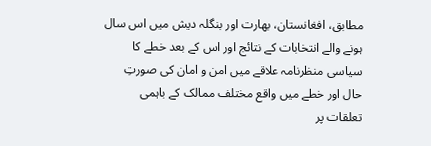مطابق، افغانستان، بھارت اور بنگلہ دیش میں اس سال ہونے والے انتخابات کے نتائج اور اس کے بعد خطے کا سیاسی منظرنامہ علاقے میں امن و امان کی صورتِ حال اور خطے میں واقع مختلف ممالک کے باہمی تعلقات پر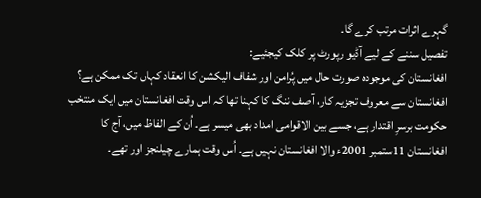گہرے اثرات مرتب کرے گا۔
تفصیل سننے کے لیے آڈیو رپورٹ پر کلک کیجئیے:
افغانستان کی موجودہ صورت حال میں پُرامن اور شفاف الیکشن کا انعقاد کہاں تک ممکن ہے؟ افغانستان سے معروف تجزیہ کار، آصف ننگ کا کہنا تھا کہ اس وقت افغانستان میں ایک منتخب حکومت برسرِ اقتدار ہے، جسے بین الاقوامی امداد بھی میسر ہے۔ اُن کے الفاظ میں، آج کا افغانستان 11ستمبر 2001ء والا افغانستان نہیں ہے۔ اُس وقت ہمارے چیلنجز اور تھے۔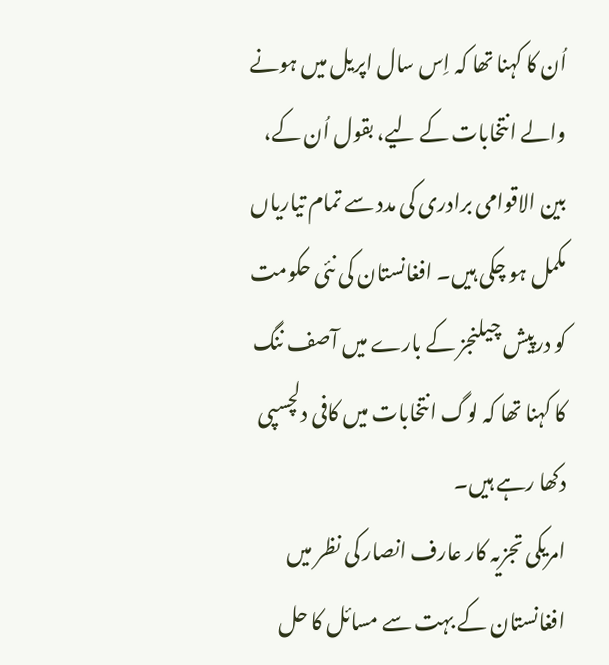اُن کا کہنا تھا کہ اِس سال اپریل میں ہونے والے انتخابات کے لیے، بقول اُن کے، بین الاقوامی برادری کی مدد سے تمام تیاریاں مکمل ہو چکی ہیں۔ افغانستان کی نئی حکومت کو درپیش چیلنجز کے بارے میں آصف ننگ کا کہنا تھا کہ لوگ انتخابات میں کافی دلچسپی دکھا رہے ہیں۔
امریکی تجزیہ کار عارف انصار کی نظر میں افغانستان کے بہت سے مسائل کا حل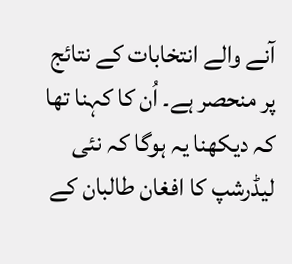آنے والے انتخابات کے نتائج پر منحصر ہے۔ اُن کا کہنا تھا کہ دیکھنا یہ ہوگا کہ نئی لیڈرشپ کا افغان طالبان کے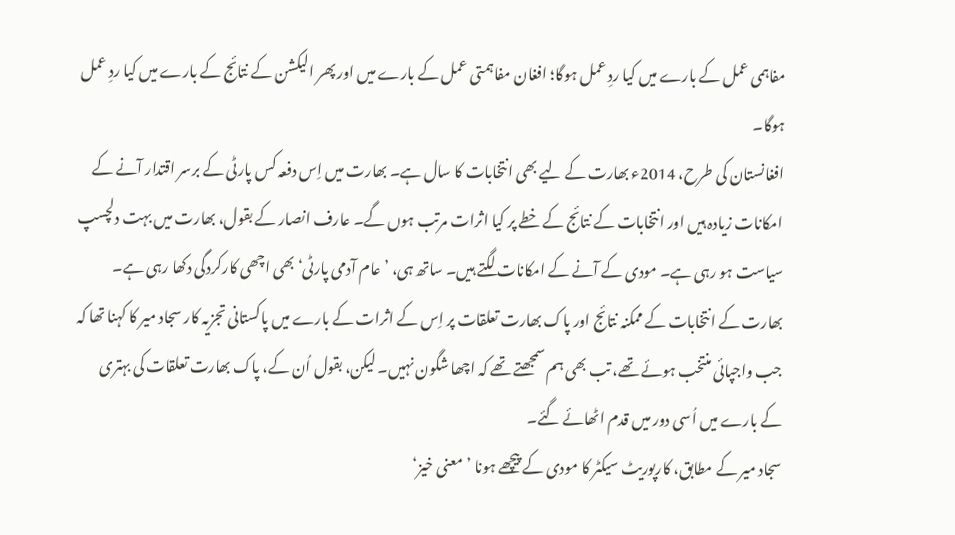مفاہمی عمل کے بارے میں کیا ردِ عمل ہوگا؛ افغان مفاہمتی عمل کے بارے میں اور پھر الیکشن کے نتائج کے بارے میں کیا ردِ عمل ہوگا۔
افغانستان کی طرح، 2014ء بھارت کے لیے بھی انتخابات کا سال ہے۔ بھارت میں اِس دفعہ کس پارٹی کے برسر اقتدار آنے کے امکانات زیادہ ہیں اور انتخابات کے نتائج کے خطے پر کیا اثرات مرتب ہوں گے۔ عارف انصار کے بقول، بھارت میں بہت دلچسپ سیاست ہو رہی ہے۔ مودی کے آنے کے امکانات لگتے ہیں۔ ساتھ ہی، ’عام آدمی پارٹی‘ بھی اچھی کارکردگی دکھا رہی ہے۔
بھارت کے انتخابات کے ممکنہ نتائج اور پاک بھارت تعلقات پر اِس کے اثرات کے بارے میں پاکستانی تجزیہ کار سجاد میر کا کہنا تھا کہ جب واجپائی منتخب ہوئے تھے، تب بھی ہم سمجھتے تھے کہ اچھا شگون نہیں۔ لیکن، بقول اُن کے، پاک بھارت تعلقات کی بہتری کے بارے میں اُسی دور میں قدم اٹھائے گئے۔
سجاد میر کے مطابق، کارپوریٹ سیکٹر کا مودی کے پیچھے ہونا ’معنی خیز‘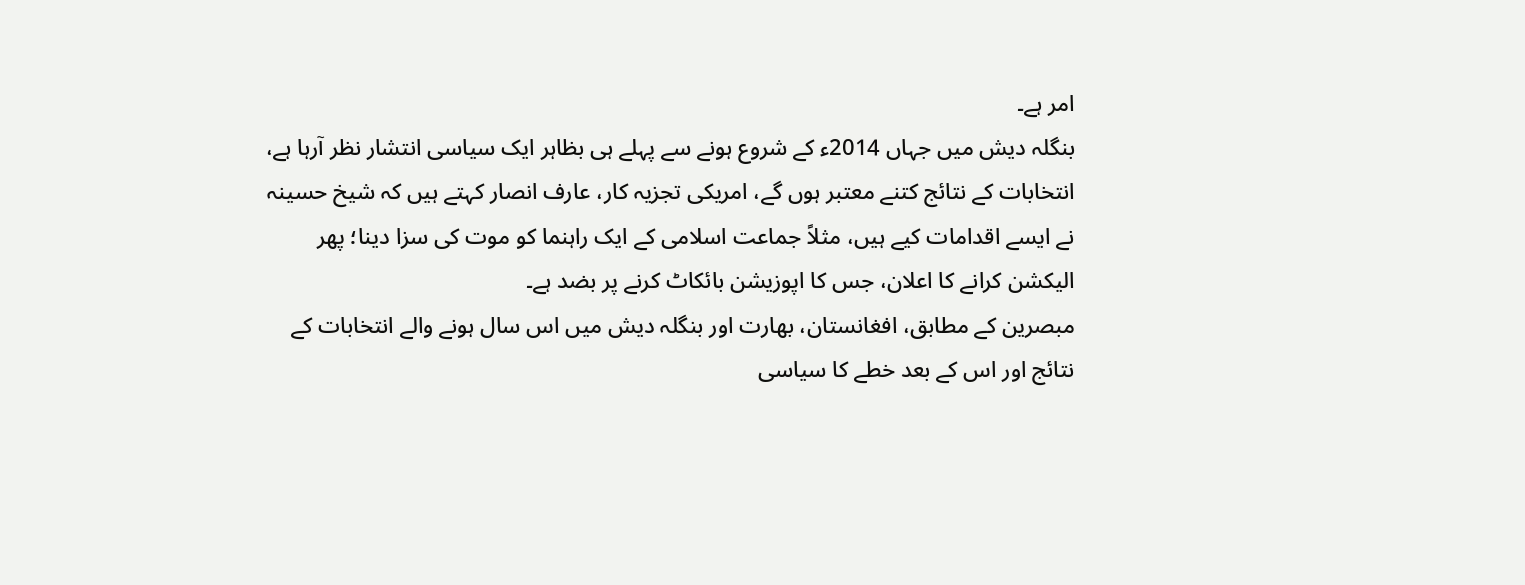امر ہے۔
بنگلہ دیش میں جہاں 2014ء کے شروع ہونے سے پہلے ہی بظاہر ایک سیاسی انتشار نظر آرہا ہے، انتخابات کے نتائج کتنے معتبر ہوں گے، امریکی تجزیہ کار، عارف انصار کہتے ہیں کہ شیخ حسینہ نے ایسے اقدامات کیے ہیں، مثلاً جماعت اسلامی کے ایک راہنما کو موت کی سزا دینا؛ پھر الیکشن کرانے کا اعلان، جس کا اپوزیشن بائکاٹ کرنے پر بضد ہے۔
مبصرین کے مطابق، افغانستان، بھارت اور بنگلہ دیش میں اس سال ہونے والے انتخابات کے نتائج اور اس کے بعد خطے کا سیاسی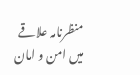منظرنامہ علاقے میں امن و امان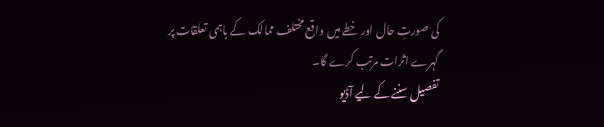کی صورتِ حال اور خطے میں واقع مختلف ممالک کے باہمی تعلقات پر گہرے اثرات مرتب کرے گا۔
تفصیل سننے کے لیے آڈیو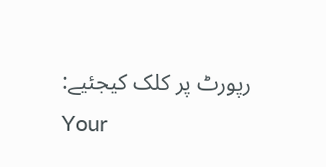رپورٹ پر کلک کیجئیے:
Your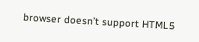browser doesn’t support HTML5